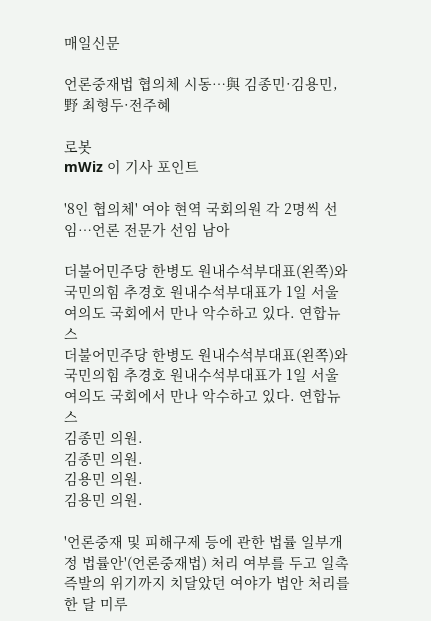매일신문

언론중재법 협의체 시동…與 김종민·김용민, 野 최형두·전주혜

로봇
mWiz 이 기사 포인트

'8인 협의체' 여야 현역 국회의원 각 2명씩 선임…언론 전문가 선임 남아

더불어민주당 한병도 원내수석부대표(왼쪽)와 국민의힘 추경호 원내수석부대표가 1일 서울 여의도 국회에서 만나 악수하고 있다. 연합뉴스
더불어민주당 한병도 원내수석부대표(왼쪽)와 국민의힘 추경호 원내수석부대표가 1일 서울 여의도 국회에서 만나 악수하고 있다. 연합뉴스
김종민 의원.
김종민 의원.
김용민 의원.
김용민 의원.

'언론중재 및 피해구제 등에 관한 법률 일부개정 법률안'(언론중재법) 처리 여부를 두고 일촉즉발의 위기까지 치달았던 여야가 법안 처리를 한 달 미루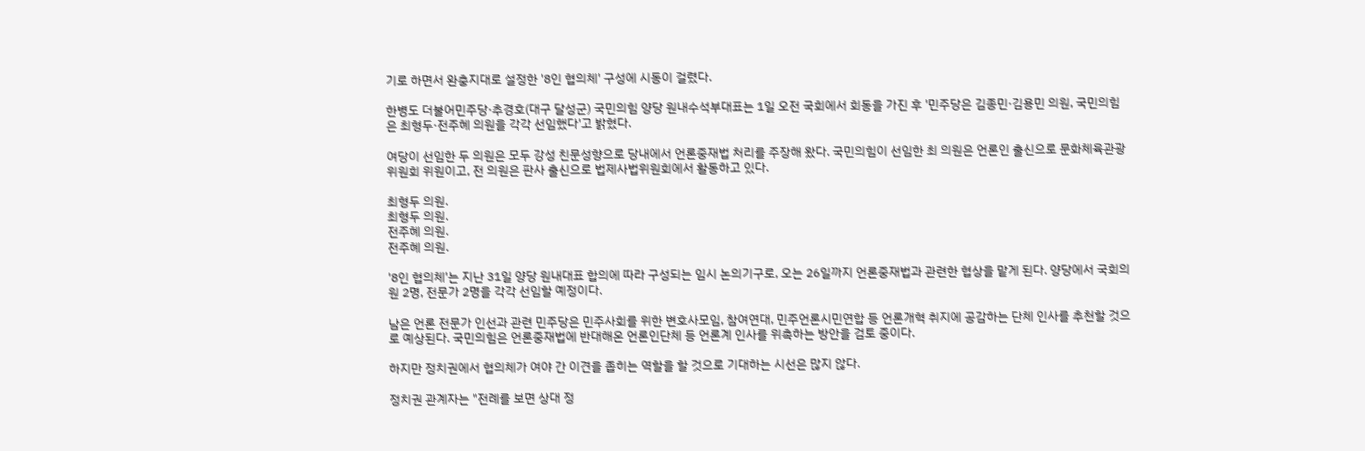기로 하면서 완충지대로 설정한 '8인 협의체' 구성에 시동이 걸렸다.

한병도 더불어민주당·추경호(대구 달성군) 국민의힘 양당 원내수석부대표는 1일 오전 국회에서 회동을 가진 후 '민주당은 김종민·김용민 의원, 국민의힘은 최형두·전주혜 의원을 각각 선임했다'고 밝혔다.

여당이 선임한 두 의원은 모두 강성 친문성향으로 당내에서 언론중재법 처리를 주장해 왔다. 국민의힘이 선임한 최 의원은 언론인 출신으로 문화체육관광위원회 위원이고, 전 의원은 판사 출신으로 법제사법위원회에서 활동하고 있다.

최형두 의원.
최형두 의원.
전주혜 의원.
전주혜 의원.

'8인 협의체'는 지난 31일 양당 원내대표 합의에 따라 구성되는 임시 논의기구로, 오는 26일까지 언론중재법과 관련한 협상을 맡게 된다. 양당에서 국회의원 2명, 전문가 2명을 각각 선임할 예정이다.

남은 언론 전문가 인선과 관련 민주당은 민주사회를 위한 변호사모임, 참여연대, 민주언론시민연합 등 언론개혁 취지에 공감하는 단체 인사를 추천할 것으로 예상된다. 국민의힘은 언론중재법에 반대해온 언론인단체 등 언론계 인사를 위촉하는 방안을 검토 중이다.

하지만 정치권에서 협의체가 여야 간 이견을 좁히는 역할을 할 것으로 기대하는 시선은 많지 않다.

정치권 관계자는 "전례를 보면 상대 정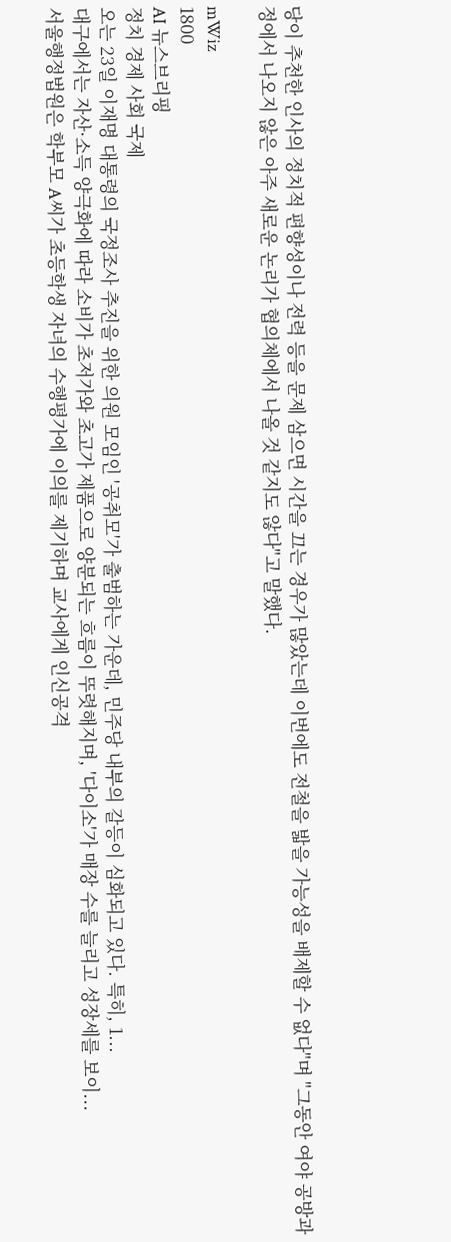당이 추천한 인사의 정치적 편향성이나 전력 등을 문제 삼으면 시간을 끄는 경우가 많았는데 이번에도 전철을 밟을 가능성을 배제할 수 없다"며 "그동안 여야 공방과정에서 나오지 않은 아주 새로운 논리가 협의체에서 나올 것 같지도 않다"고 말했다.

mWiz
1800
AI 뉴스브리핑
정치 경제 사회 국제
오는 23일 이재명 대통령의 국정조사 추진을 위한 의원 모임인 '공취모'가 출범하는 가운데, 민주당 내부의 갈등이 심화되고 있다. 특히, 1...
대구에서는 자산·소득 양극화에 따라 소비가 초저가와 초고가 제품으로 양분되는 흐름이 뚜렷해지며, '다이소'가 매장 수를 늘리고 성장세를 보이...
서울행정법원은 학부모 A씨가 초등학생 자녀의 수행평가에 이의를 제기하며 교사에게 인신공격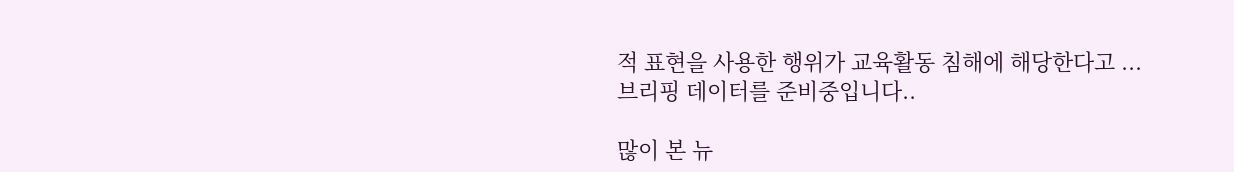적 표현을 사용한 행위가 교육활동 침해에 해당한다고 ...
브리핑 데이터를 준비중입니다..

많이 본 뉴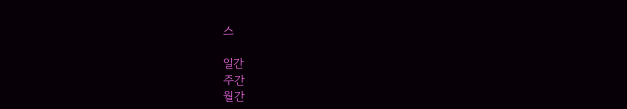스

일간
주간
월간